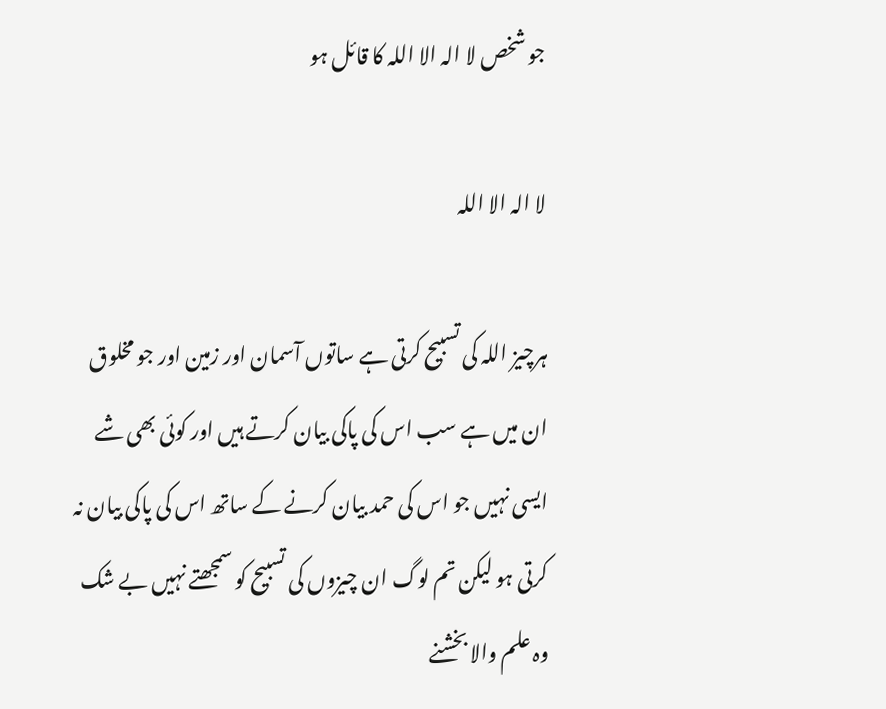جو شخص لا الہ الا اللہ کا قائل ہو

لا الہ الا اللہ

ہرچیز اللہ کی تسبیح کرتی ہے ساتوں آسمان اور زمین اور جو مخلوق ان میں ہے سب اس کی پاکی بیان کرتے ہیں اور کوئی بھی شے ایسی نہیں جو اس کی حمد بیان کرنے کے ساتھ اس کی پاکی بیان نہ کرتی ہو لیکن تم لوگ ان چیزوں کی تسبیح کو سمجھتے نہیں بے شک وہ علم والا بخشنے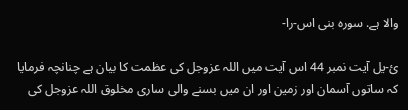والا ہے. سورہ بنی اس-را-

ئ-یل آیت نمبر 44 اس آیت میں اللہ عزوجل کی عظمت کا بیان ہے چنانچہ فرمایا کہ ساتوں آسمان اور زمین اور ان میں بسنے والی ساری مخلوق اللہ عزوجل کی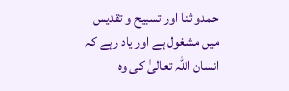حمدو ثنا اور تسبیح و تقدیس میں مشغول ہے اور یاد رہے کہ انسان اللہ تعالیٰ کی وہ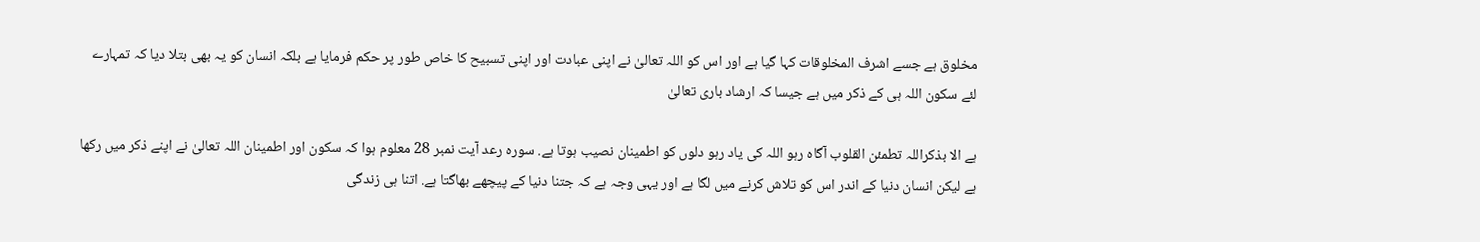مخلوق ہے جسے اشرف المخلوقات کہا گیا ہے اور اس کو اللہ تعالیٰ نے اپنی عبادت اور اپنی تسبیح کا خاص طور پر حکم فرمایا ہے بلکہ انسان کو یہ بھی بتلا دیا کہ تمہارے لئے سکون اللہ ہی کے ذکر میں ہے جیسا کہ ارشاد باری تعالیٰ

ہے الا بذکراللہ تطمئن القلوب آگاہ رہو اللہ کی یاد رہو دلوں کو اطمینان نصیب ہوتا ہے. سورہ رعد آیت نمبر 28 معلوم ہوا کہ سکون اور اطمینان اللہ تعالیٰ نے اپنے ذکر میں رکھا ہے لیکن انسان دنیا کے اندر اس کو تلاش کرنے میں لگا ہے اور یہی وجہ ہے کہ جتنا دنیا کے پیچھے بھاگتا ہے. اتنا ہی زندگی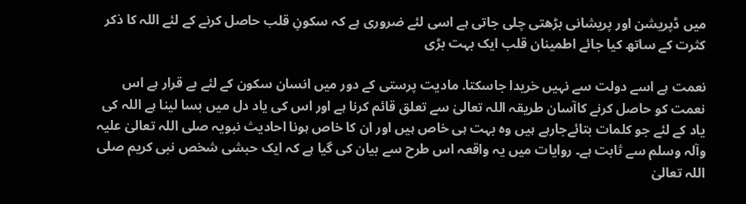میں ڈپریشن اور پریشانی بڑھتی چلی جاتی ہے اسی لئے ضروری ہے کہ سکونِ قلب حاصل کرنے کے لئے اللہ کا ذکر کثرت کے ساتھ کیا جائے اطمینان قلب ایک بہت بڑی

نعمت ہے اسے دولت سے نہیں خریدا جاسکتا. مادیت پرستی کے دور میں انسان سکون کے لئے بے قرار ہے اس نعمت کو حاصل کرنے کاآسان طریقہ اللہ تعالیٰ سے تعلق قائم کرنا ہے اور اس کی یاد دل میں بسا لینا ہے اللہ کی یاد کے لئے جو کلمات بتائےجارہے ہیں وہ بہت ہی خاص ہیں اور ان کا خاص ہونا احادیث نبویہ صلی اللہ تعالیٰ علیہ وآلہ وسلم سے ثابت ہے۔ روایات میں یہ واقعہ اس طرح سے بیان کی گیا ہے کہ ایک حبشی شخص نبی کریم صلی اللہ تعالیٰ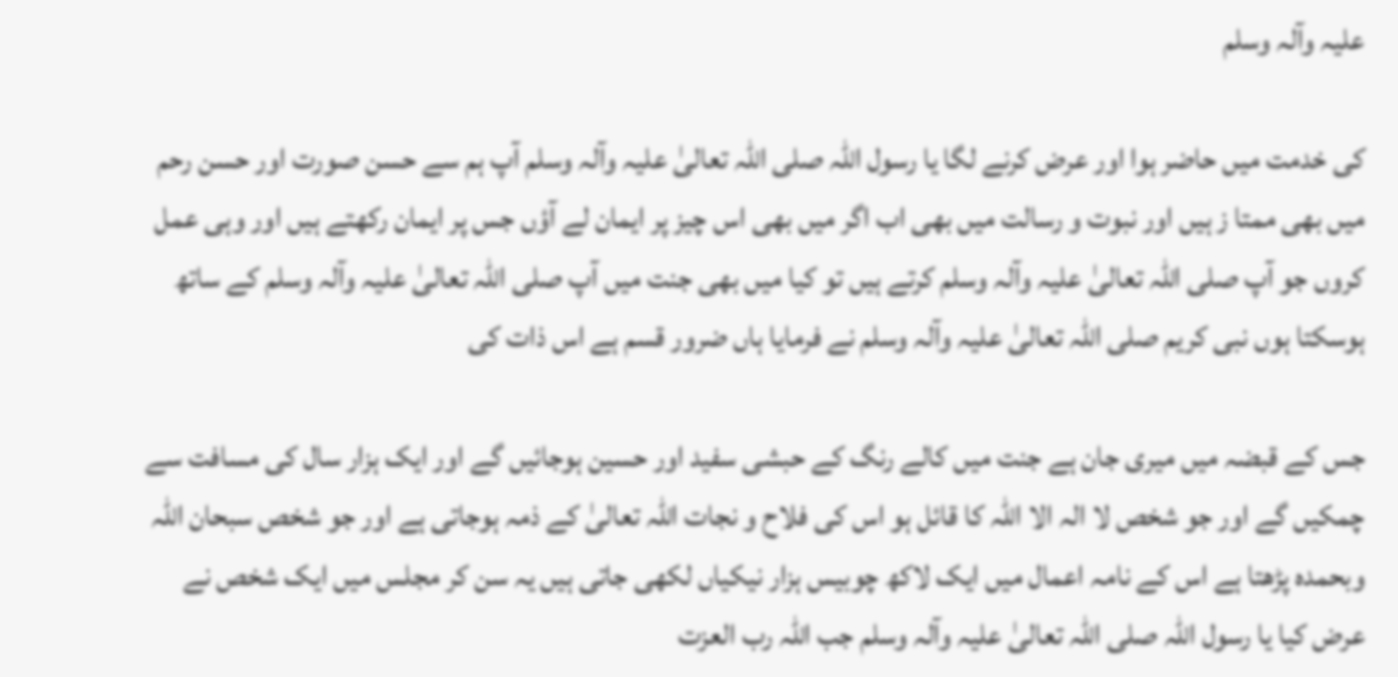علیہ وآلہ وسلم

کی خدمت میں حاضر ہوا اور عرض کرنے لگا یا رسول اللہ صلی اللہ تعالیٰ علیہ وآلہ وسلم آپ ہم سے حسن صورت اور حسن رحم میں بھی ممتا ز ہیں اور نبوت و رسالت میں بھی اب اگر میں بھی اس چیز پر ایمان لے آؤں جس پر ایمان رکھتے ہیں اور وہی عمل کروں جو آپ صلی اللہ تعالیٰ علیہ وآلہ وسلم کرتے ہیں تو کیا میں بھی جنت میں آپ صلی اللہ تعالیٰ علیہ وآلہ وسلم کے ساتھ ہوسکتا ہوں نبی کریم صلی اللہ تعالیٰ علیہ وآلہ وسلم نے فرمایا ہاں ضرور قسم ہے اس ذات کی

جس کے قبضہ میں میری جان ہے جنت میں کالے رنگ کے حبشی سفید اور حسین ہوجائیں گے اور ایک ہزار سال کی مسافت سے چمکیں گے اور جو شخص لا الہ الا اللہ کا قائل ہو اس کی فلاح و نجات اللہ تعالیٰ کے ذمہ ہوجاتی ہے اور جو شخص سبحان اللہ وبحمدہ پڑھتا ہے اس کے نامہ اعمال میں ایک لاکھ چوبیس ہزار نیکیاں لکھی جاتی ہیں یہ سن کر مجلس میں ایک شخص نے عرض کیا یا رسول اللہ صلی اللہ تعالیٰ علیہ وآلہ وسلم جب اللہ رب العزت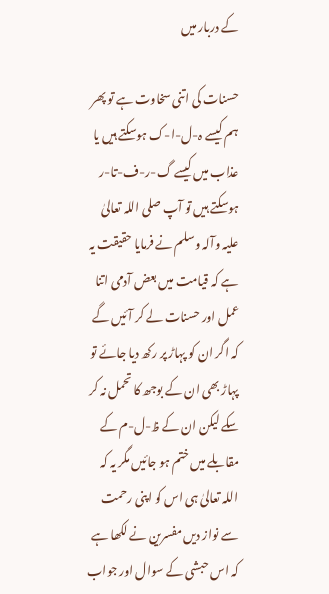کے دربار میں

حسنات کی اتنی سخاوت ہے تو پھر ہم کیسے ہ-ل-ا-ک ہوسکتے ہیں یا عذاب میں کیسے گ-ر-ف-تا-ر ہوسکتے ہیں تو آپ صلی اللہ تعالیٰ علیہ وآلہ وسلم نے فرمایا حقیقت یہ ہے کہ قیامت میں بعض آدمی اتنا عمل اور حسنات لے کر آئیں گے کہ اگر ان کو پہاڑ پر رکھ دیا جائے تو پہاڑ بھی ان کے بوجھ کا تحمل نہ کر سکے لیکن ان کے ظ-ل-م کے مقابلے میں ختم ہو جائیں مگر یہ کہ اللہ تعالیٰ ہی اس کو اپنی رحمت سے نواز دیں مفسرین نے لکھا ہے کہ اس حبشی کے سوال اور جواب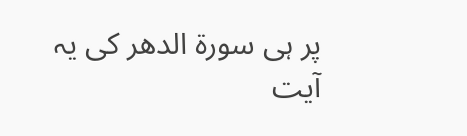پر ہی سورۃ الدھر کی یہ آیت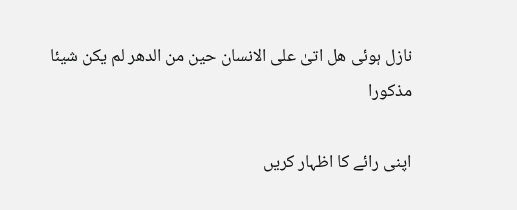نازل ہوئی ھل اتیٰ علی الانسان حین من الدھر لم یکن شیئا مذکورا

اپنی رائے کا اظہار کریں